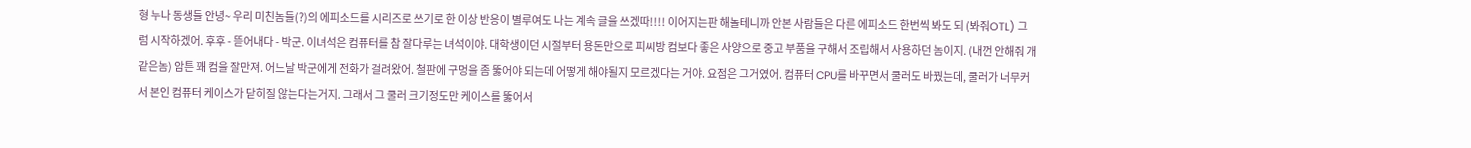형 누나 동생들 안녕~ 우리 미친놈들(?)의 에피소드를 시리즈로 쓰기로 한 이상 반응이 별루여도 나는 계속 글을 쓰겠따!!!! 이어지는판 해놀테니까 안본 사람들은 다른 에피소드 한번씩 봐도 되 (봐줘OTL) 그럼 시작하겠어. 후후 - 뜯어내다 - 박군. 이녀석은 컴퓨터를 참 잘다루는 녀석이야. 대학생이던 시절부터 용돈만으로 피씨방 컴보다 좋은 사양으로 중고 부품을 구해서 조립해서 사용하던 놈이지. (내껀 안해줘 개같은놈) 암튼 꽤 컴을 잘만져. 어느날 박군에게 전화가 걸려왔어. 철판에 구멍을 좀 뚫어야 되는데 어떻게 해야될지 모르겠다는 거야. 요점은 그거였어. 컴퓨터 CPU를 바꾸면서 쿨러도 바꿨는데, 쿨러가 너무커서 본인 컴퓨터 케이스가 닫히질 않는다는거지. 그래서 그 쿨러 크기정도만 케이스를 뚫어서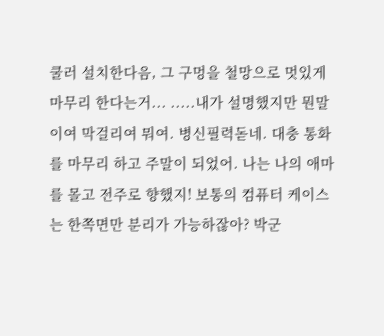쿨러 설치한다음, 그 구멍을 철망으로 멋있게 마무리 한다는거... .....내가 설명했지만 뭔말이여 막걸리여 뭐여. 병신필력돋네. 대충 통화를 마무리 하고 주말이 되었어. 나는 나의 애마를 몰고 전주로 향했지! 보통의 컴퓨터 케이스는 한쪽면만 분리가 가능하잖아? 박군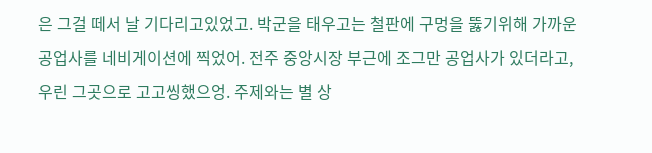은 그걸 떼서 날 기다리고있었고. 박군을 태우고는 철판에 구멍을 뚫기위해 가까운 공업사를 네비게이션에 찍었어. 전주 중앙시장 부근에 조그만 공업사가 있더라고, 우린 그곳으로 고고씽했으엉. 주제와는 별 상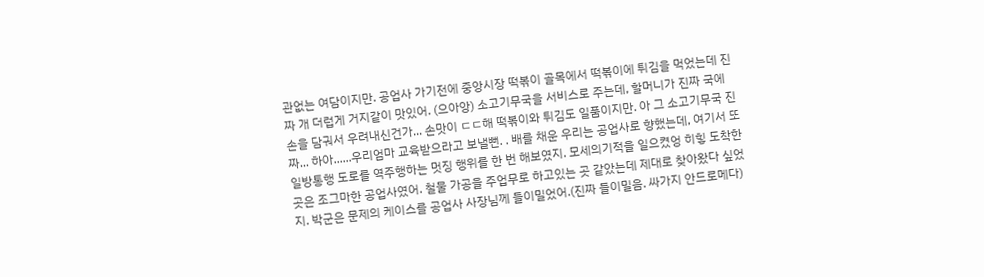관없는 여담이지만. 공업사 가기전에 중앙시장 떡볶이 골목에서 떡볶이에 튀김을 먹었는데 진짜 개 더럽게 거지같이 맛있어. (으아앙) 소고기무국을 서비스로 주는데, 할머니가 진짜 국에 손을 담궈서 우려내신건가... 손맛이 ㄷㄷ해 떡볶이와 튀김도 일품이지만. 아 그 소고기무국 진짜... 하아......우리엄마 교육받으라고 보낼뻔. . 배를 채운 우리는 공업사로 향했는데, 여기서 또 일방통행 도로를 역주행하는 멋징 행위를 한 번 해보였지. 모세의기적을 일으켰엉 히힣 도착한 곳은 조그마한 공업사였어. 철물 가공을 주업무로 하고있는 곳 같았는데 제대로 찾아왔다 싶었지. 박군은 문제의 케이스를 공업사 사장님께 들이밀었어.(진짜 들이밀음. 싸가지 안드로메다)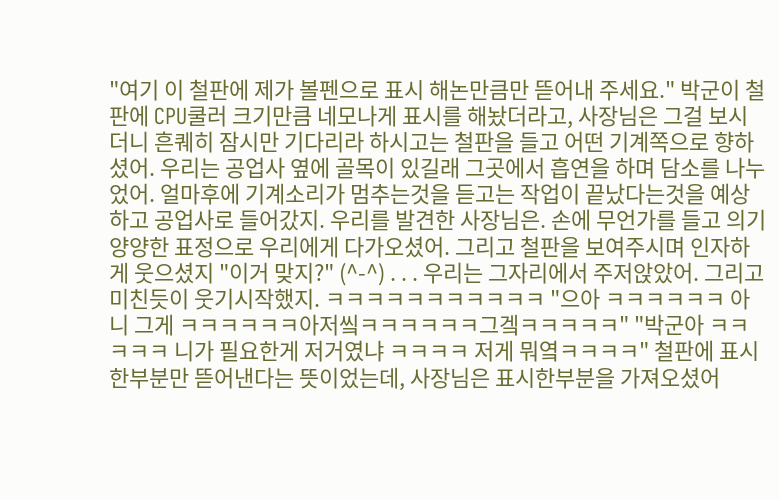"여기 이 철판에 제가 볼펜으로 표시 해논만큼만 뜯어내 주세요." 박군이 철판에 CPU쿨러 크기만큼 네모나게 표시를 해놨더라고, 사장님은 그걸 보시더니 흔퀘히 잠시만 기다리라 하시고는 철판을 들고 어떤 기계쪽으로 향하셨어. 우리는 공업사 옆에 골목이 있길래 그곳에서 흡연을 하며 담소를 나누었어. 얼마후에 기계소리가 멈추는것을 듣고는 작업이 끝났다는것을 예상하고 공업사로 들어갔지. 우리를 발견한 사장님은. 손에 무언가를 들고 의기양양한 표정으로 우리에게 다가오셨어. 그리고 철판을 보여주시며 인자하게 웃으셨지 "이거 맞지?" (^-^) . . . 우리는 그자리에서 주저앉았어. 그리고 미친듯이 웃기시작했지. ㅋㅋㅋㅋㅋㅋㅋㅋㅋㅋㅋ "으아 ㅋㅋㅋㅋㅋㅋ 아니 그게 ㅋㅋㅋㅋㅋㅋ아저앀ㅋㅋㅋㅋㅋㅋ그겤ㅋㅋㅋㅋㅋ" "박군아 ㅋㅋㅋㅋㅋ 니가 필요한게 저거였냐 ㅋㅋㅋㅋ 저게 뭐옄ㅋㅋㅋㅋ" 철판에 표시한부분만 뜯어낸다는 뜻이었는데, 사장님은 표시한부분을 가져오셨어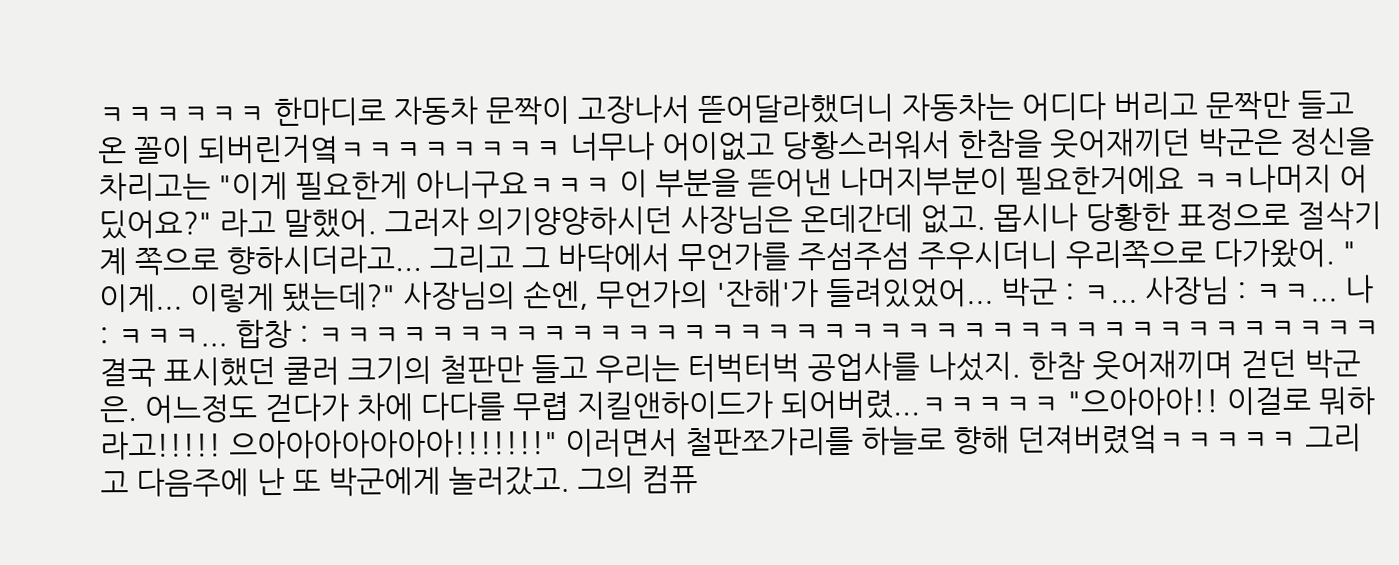ㅋㅋㅋㅋㅋㅋ 한마디로 자동차 문짝이 고장나서 뜯어달라했더니 자동차는 어디다 버리고 문짝만 들고온 꼴이 되버린거옄ㅋㅋㅋㅋㅋㅋㅋㅋ 너무나 어이없고 당황스러워서 한참을 웃어재끼던 박군은 정신을 차리고는 "이게 필요한게 아니구요ㅋㅋㅋ 이 부분을 뜯어낸 나머지부분이 필요한거에요 ㅋㅋ나머지 어딨어요?" 라고 말했어. 그러자 의기양양하시던 사장님은 온데간데 없고. 몹시나 당황한 표정으로 절삭기계 쪽으로 향하시더라고... 그리고 그 바닥에서 무언가를 주섬주섬 주우시더니 우리쪽으로 다가왔어. "이게... 이렇게 됐는데?" 사장님의 손엔, 무언가의 '잔해'가 들려있었어... 박군 : ㅋ... 사장님 : ㅋㅋ... 나 : ㅋㅋㅋ... 합창 : ㅋㅋㅋㅋㅋㅋㅋㅋㅋㅋㅋㅋㅋㅋㅋㅋㅋㅋㅋㅋㅋㅋㅋㅋㅋㅋㅋㅋㅋㅋㅋㅋㅋㅋㅋㅋㅋㅋ 결국 표시했던 쿨러 크기의 철판만 들고 우리는 터벅터벅 공업사를 나섰지. 한참 웃어재끼며 걷던 박군은. 어느정도 걷다가 차에 다다를 무렵 지킬앤하이드가 되어버렸...ㅋㅋㅋㅋㅋ "으아아아!! 이걸로 뭐하라고!!!!! 으아아아아아아아!!!!!!!" 이러면서 철판쪼가리를 하늘로 향해 던져버렸엌ㅋㅋㅋㅋㅋ 그리고 다음주에 난 또 박군에게 놀러갔고. 그의 컴퓨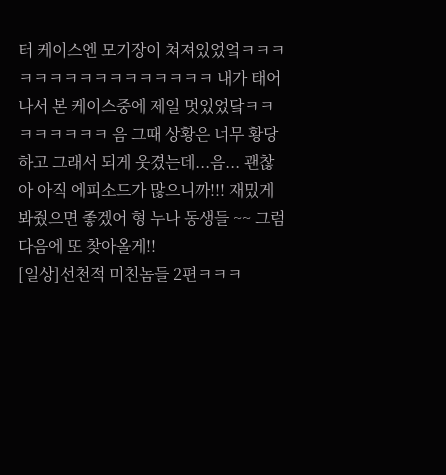터 케이스엔 모기장이 쳐져있었엌ㅋㅋㅋㅋㅋㅋㅋㅋㅋㅋㅋㅋㅋㅋㅋㅋ 내가 태어나서 본 케이스중에 제일 멋있었닼ㅋㅋㅋㅋㅋㅋㅋㅋ 음 그때 상황은 너무 황당하고 그래서 되게 웃겼는데...음... 괜찮아 아직 에피소드가 많으니까!!! 재밌게 봐줬으면 좋겠어 형 누나 동생들 ~~ 그럼 다음에 또 찾아올게!!
[일상]선천적 미친놈들 2편ㅋㅋㅋ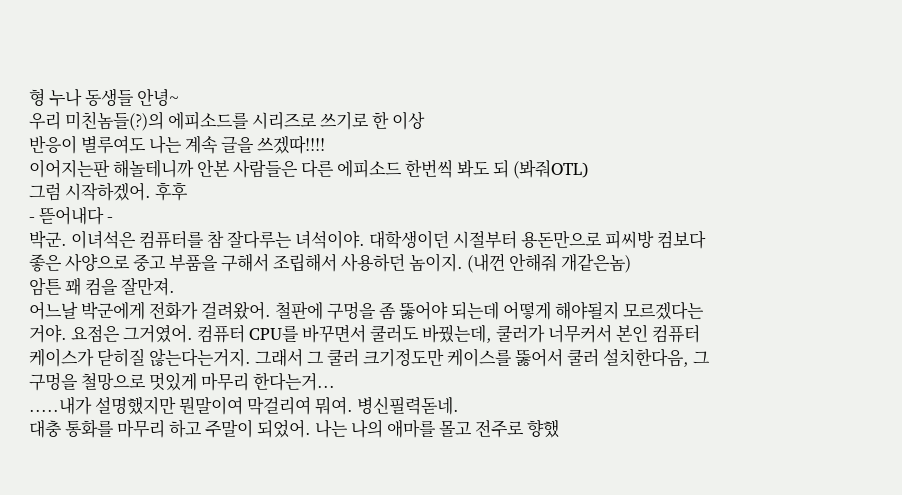형 누나 동생들 안녕~
우리 미친놈들(?)의 에피소드를 시리즈로 쓰기로 한 이상
반응이 별루여도 나는 계속 글을 쓰겠따!!!!
이어지는판 해놀테니까 안본 사람들은 다른 에피소드 한번씩 봐도 되 (봐줘OTL)
그럼 시작하겠어. 후후
- 뜯어내다 -
박군. 이녀석은 컴퓨터를 참 잘다루는 녀석이야. 대학생이던 시절부터 용돈만으로 피씨방 컴보다
좋은 사양으로 중고 부품을 구해서 조립해서 사용하던 놈이지. (내껀 안해줘 개같은놈)
암튼 꽤 컴을 잘만져.
어느날 박군에게 전화가 걸려왔어. 철판에 구멍을 좀 뚫어야 되는데 어떻게 해야될지 모르겠다는
거야. 요점은 그거였어. 컴퓨터 CPU를 바꾸면서 쿨러도 바꿨는데, 쿨러가 너무커서 본인 컴퓨터
케이스가 닫히질 않는다는거지. 그래서 그 쿨러 크기정도만 케이스를 뚫어서 쿨러 설치한다음, 그
구멍을 철망으로 멋있게 마무리 한다는거...
.....내가 설명했지만 뭔말이여 막걸리여 뭐여. 병신필력돋네.
대충 통화를 마무리 하고 주말이 되었어. 나는 나의 애마를 몰고 전주로 향했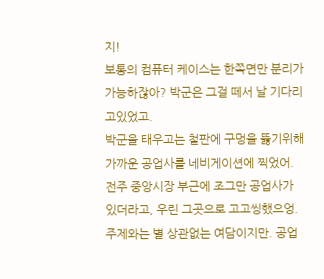지!
보통의 컴퓨터 케이스는 한쪽면만 분리가 가능하잖아? 박군은 그걸 떼서 날 기다리고있었고.
박군을 태우고는 철판에 구멍을 뚫기위해 가까운 공업사를 네비게이션에 찍었어.
전주 중앙시장 부근에 조그만 공업사가 있더라고, 우린 그곳으로 고고씽했으엉.
주제와는 별 상관없는 여담이지만. 공업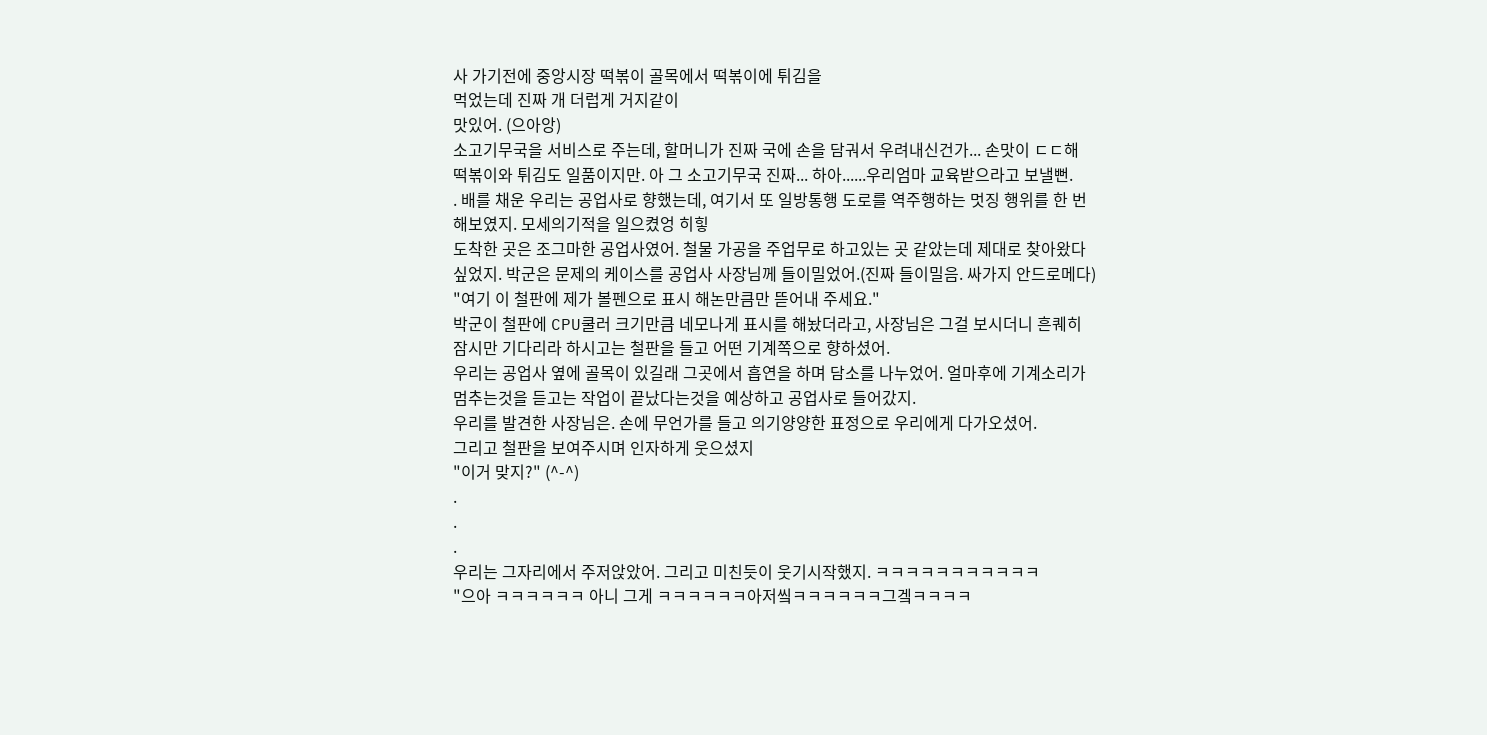사 가기전에 중앙시장 떡볶이 골목에서 떡볶이에 튀김을
먹었는데 진짜 개 더럽게 거지같이
맛있어. (으아앙)
소고기무국을 서비스로 주는데, 할머니가 진짜 국에 손을 담궈서 우려내신건가... 손맛이 ㄷㄷ해
떡볶이와 튀김도 일품이지만. 아 그 소고기무국 진짜... 하아......우리엄마 교육받으라고 보낼뻔.
. 배를 채운 우리는 공업사로 향했는데, 여기서 또 일방통행 도로를 역주행하는 멋징 행위를 한 번
해보였지. 모세의기적을 일으켰엉 히힣
도착한 곳은 조그마한 공업사였어. 철물 가공을 주업무로 하고있는 곳 같았는데 제대로 찾아왔다
싶었지. 박군은 문제의 케이스를 공업사 사장님께 들이밀었어.(진짜 들이밀음. 싸가지 안드로메다)
"여기 이 철판에 제가 볼펜으로 표시 해논만큼만 뜯어내 주세요."
박군이 철판에 CPU쿨러 크기만큼 네모나게 표시를 해놨더라고, 사장님은 그걸 보시더니 흔퀘히
잠시만 기다리라 하시고는 철판을 들고 어떤 기계쪽으로 향하셨어.
우리는 공업사 옆에 골목이 있길래 그곳에서 흡연을 하며 담소를 나누었어. 얼마후에 기계소리가
멈추는것을 듣고는 작업이 끝났다는것을 예상하고 공업사로 들어갔지.
우리를 발견한 사장님은. 손에 무언가를 들고 의기양양한 표정으로 우리에게 다가오셨어.
그리고 철판을 보여주시며 인자하게 웃으셨지
"이거 맞지?" (^-^)
.
.
.
우리는 그자리에서 주저앉았어. 그리고 미친듯이 웃기시작했지. ㅋㅋㅋㅋㅋㅋㅋㅋㅋㅋㅋ
"으아 ㅋㅋㅋㅋㅋㅋ 아니 그게 ㅋㅋㅋㅋㅋㅋ아저앀ㅋㅋㅋㅋㅋㅋ그겤ㅋㅋㅋㅋ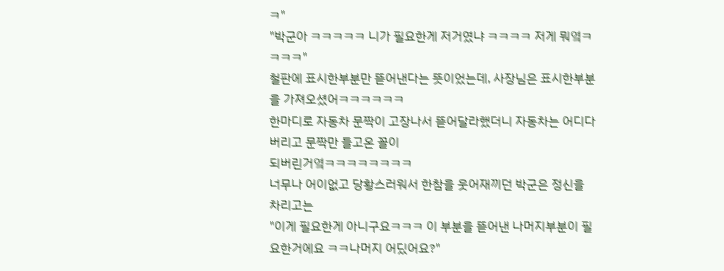ㅋ"
"박군아 ㅋㅋㅋㅋㅋ 니가 필요한게 저거였냐 ㅋㅋㅋㅋ 저게 뭐옄ㅋㅋㅋㅋ"
철판에 표시한부분만 뜯어낸다는 뜻이었는데, 사장님은 표시한부분을 가져오셨어ㅋㅋㅋㅋㅋㅋ
한마디로 자동차 문짝이 고장나서 뜯어달라했더니 자동차는 어디다 버리고 문짝만 들고온 꼴이
되버린거옄ㅋㅋㅋㅋㅋㅋㅋㅋ
너무나 어이없고 당황스러워서 한참을 웃어재끼던 박군은 정신을 차리고는
"이게 필요한게 아니구요ㅋㅋㅋ 이 부분을 뜯어낸 나머지부분이 필요한거에요 ㅋㅋ나머지 어딨어요?"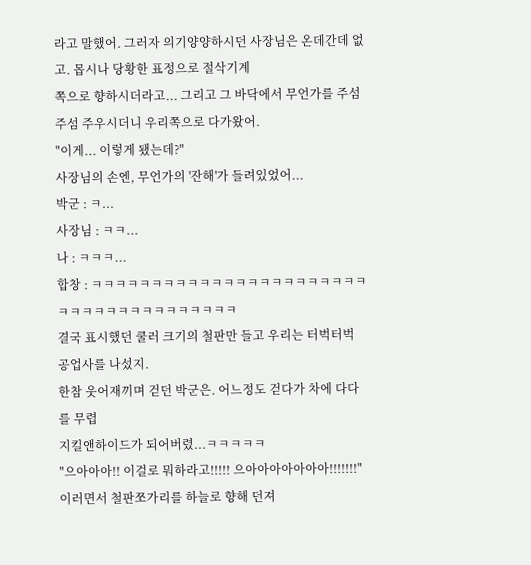라고 말했어. 그러자 의기양양하시던 사장님은 온데간데 없고. 몹시나 당황한 표정으로 절삭기계
쪽으로 향하시더라고... 그리고 그 바닥에서 무언가를 주섬주섬 주우시더니 우리쪽으로 다가왔어.
"이게... 이렇게 됐는데?"
사장님의 손엔, 무언가의 '잔해'가 들려있었어...
박군 : ㅋ...
사장님 : ㅋㅋ...
나 : ㅋㅋㅋ...
합창 : ㅋㅋㅋㅋㅋㅋㅋㅋㅋㅋㅋㅋㅋㅋㅋㅋㅋㅋㅋㅋㅋㅋㅋㅋㅋㅋㅋㅋㅋㅋㅋㅋㅋㅋㅋㅋㅋㅋ
결국 표시했던 쿨러 크기의 철판만 들고 우리는 터벅터벅 공업사를 나섰지.
한참 웃어재끼며 걷던 박군은. 어느정도 걷다가 차에 다다를 무렵
지킬앤하이드가 되어버렸...ㅋㅋㅋㅋㅋ
"으아아아!! 이걸로 뭐하라고!!!!! 으아아아아아아아!!!!!!!"
이러면서 철판쪼가리를 하늘로 향해 던져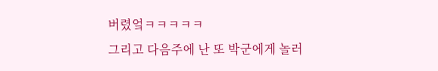버렸엌ㅋㅋㅋㅋㅋ
그리고 다음주에 난 또 박군에게 놀러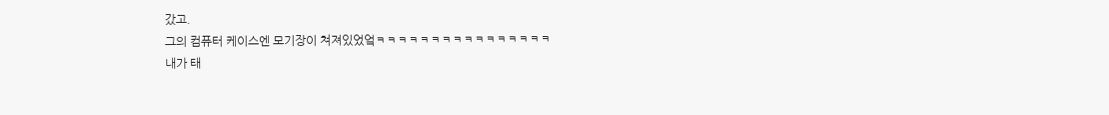갔고.
그의 컴퓨터 케이스엔 모기장이 쳐져있었엌ㅋㅋㅋㅋㅋㅋㅋㅋㅋㅋㅋㅋㅋㅋㅋㅋ
내가 태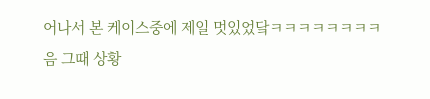어나서 본 케이스중에 제일 멋있었닼ㅋㅋㅋㅋㅋㅋㅋㅋ
음 그때 상황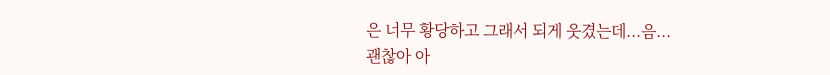은 너무 황당하고 그래서 되게 웃겼는데...음...
괜찮아 아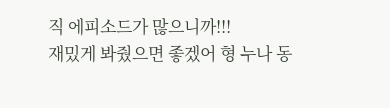직 에피소드가 많으니까!!!
재밌게 봐줬으면 좋겠어 형 누나 동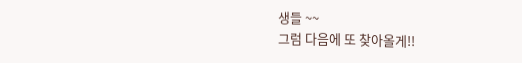생들 ~~
그럼 다음에 또 찾아올게!!